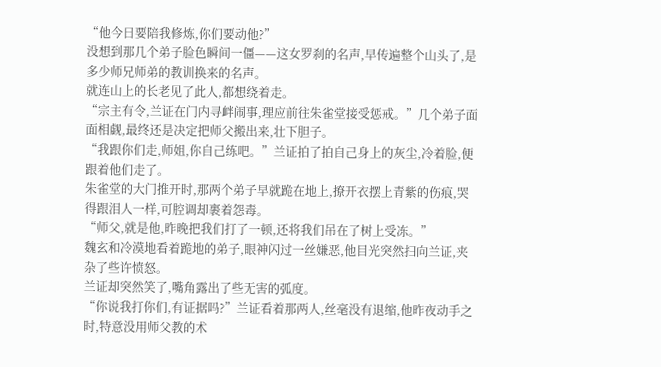“他今日要陪我修炼,你们要动他?”
没想到那几个弟子脸色瞬间一僵——这女罗刹的名声,早传遍整个山头了,是多少师兄师弟的教训换来的名声。
就连山上的长老见了此人,都想绕着走。
“宗主有令,兰证在门内寻衅闹事,理应前往朱雀堂接受惩戒。”几个弟子面面相觑,最终还是决定把师父搬出来,壮下胆子。
“我跟你们走,师姐,你自己练吧。”兰证拍了拍自己身上的灰尘,冷着脸,便跟着他们走了。
朱雀堂的大门推开时,那两个弟子早就跪在地上,撩开衣摆上青紫的伤痕,哭得跟泪人一样,可腔调却裹着怨毒。
“师父,就是他,昨晚把我们打了一顿,还将我们吊在了树上受冻。”
魏玄和冷漠地看着跪地的弟子,眼神闪过一丝嫌恶,他目光突然扫向兰证,夹杂了些许愤怒。
兰证却突然笑了,嘴角露出了些无害的弧度。
“你说我打你们,有证据吗?”兰证看着那两人,丝毫没有退缩,他昨夜动手之时,特意没用师父教的术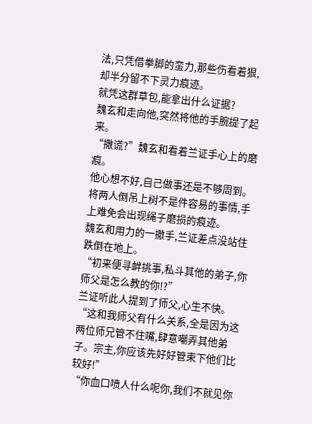法,只凭借拳脚的蛮力,那些伤看着狠,却半分留不下灵力痕迹。
就凭这群草包,能拿出什么证据?
魏玄和走向他,突然将他的手腕提了起来。
“撒谎?”魏玄和看着兰证手心上的磨痕。
他心想不好,自己做事还是不够周到。
将两人倒吊上树不是件容易的事情,手上难免会出现绳子磨损的痕迹。
魏玄和用力的一撤手,兰证差点没站住跌倒在地上。
“初来便寻衅挑事,私斗其他的弟子,你师父是怎么教的你!?”
兰证听此人提到了师父,心生不快。
“这和我师父有什么关系,全是因为这两位师兄管不住嘴,肆意嘲弄其他弟子。宗主,你应该先好好管束下他们比较好!”
“你血口喷人什么呢你,我们不就见你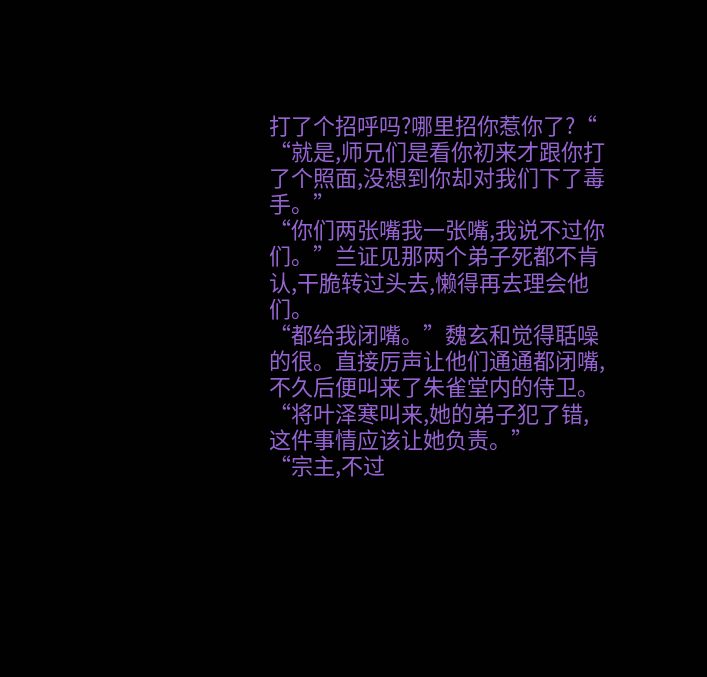打了个招呼吗?哪里招你惹你了?“
“就是,师兄们是看你初来才跟你打了个照面,没想到你却对我们下了毒手。”
“你们两张嘴我一张嘴,我说不过你们。”兰证见那两个弟子死都不肯认,干脆转过头去,懒得再去理会他们。
“都给我闭嘴。”魏玄和觉得聒噪的很。直接厉声让他们通通都闭嘴,不久后便叫来了朱雀堂内的侍卫。
“将叶泽寒叫来,她的弟子犯了错,这件事情应该让她负责。”
“宗主,不过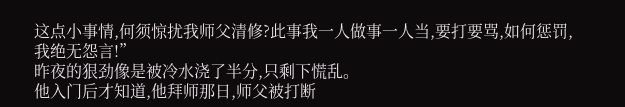这点小事情,何须惊扰我师父清修?此事我一人做事一人当,要打要骂,如何惩罚,我绝无怨言!”
昨夜的狠劲像是被冷水浇了半分,只剩下慌乱。
他入门后才知道,他拜师那日,师父被打断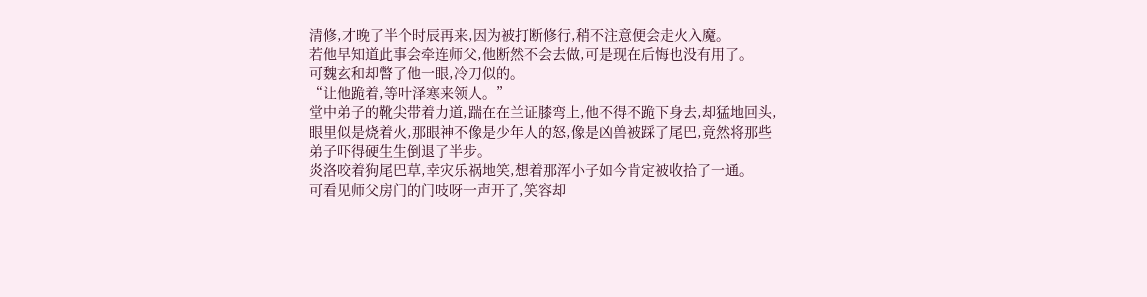清修,才晚了半个时辰再来,因为被打断修行,稍不注意便会走火入魔。
若他早知道此事会牵连师父,他断然不会去做,可是现在后悔也没有用了。
可魏玄和却瞥了他一眼,冷刀似的。
“让他跪着,等叶泽寒来领人。”
堂中弟子的靴尖带着力道,踹在在兰证膝弯上,他不得不跪下身去,却猛地回头,眼里似是烧着火,那眼神不像是少年人的怒,像是凶兽被踩了尾巴,竟然将那些弟子吓得硬生生倒退了半步。
炎洛咬着狗尾巴草,幸灾乐祸地笑,想着那浑小子如今肯定被收拾了一通。
可看见师父房门的门吱呀一声开了,笑容却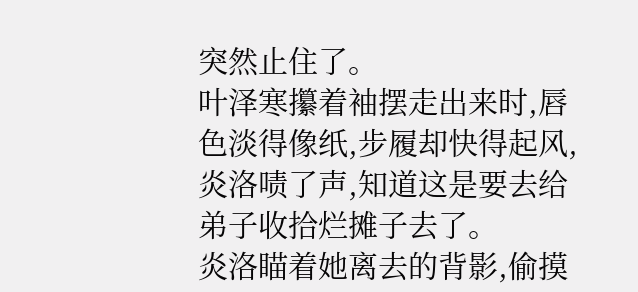突然止住了。
叶泽寒攥着袖摆走出来时,唇色淡得像纸,步履却快得起风,炎洛啧了声,知道这是要去给弟子收拾烂摊子去了。
炎洛瞄着她离去的背影,偷摸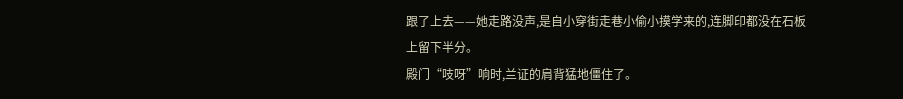跟了上去——她走路没声,是自小穿街走巷小偷小摸学来的,连脚印都没在石板上留下半分。
殿门“吱呀”响时,兰证的肩背猛地僵住了。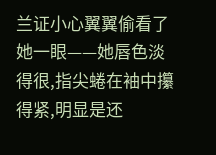兰证小心翼翼偷看了她一眼——她唇色淡得很,指尖蜷在袖中攥得紧,明显是还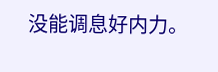没能调息好内力。